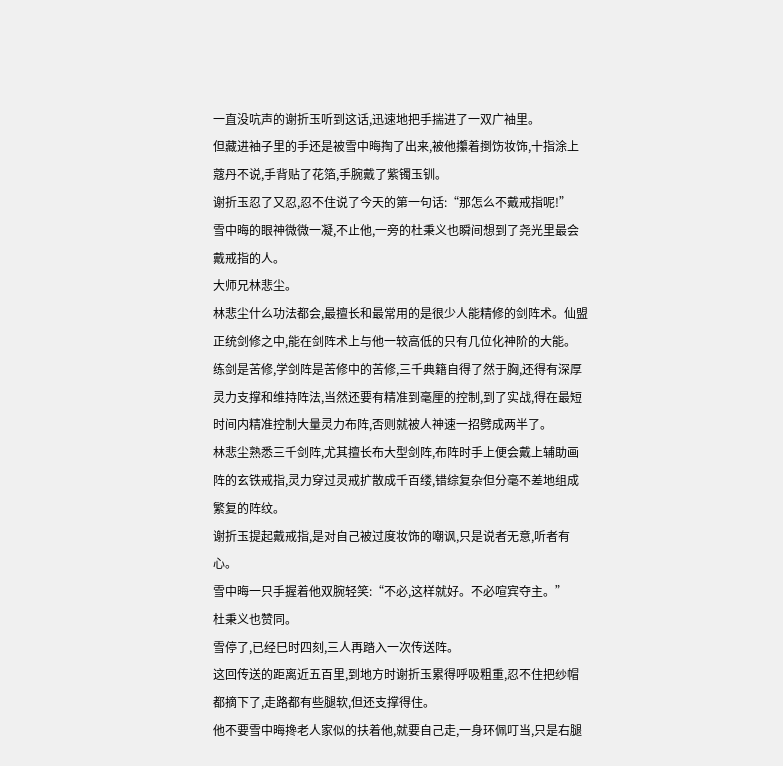一直没吭声的谢折玉听到这话,迅速地把手揣进了一双广袖里。
但藏进袖子里的手还是被雪中晦掏了出来,被他攥着捯饬妆饰,十指涂上蔻丹不说,手背贴了花箔,手腕戴了紫镯玉钏。
谢折玉忍了又忍,忍不住说了今天的第一句话:“那怎么不戴戒指呢!”
雪中晦的眼神微微一凝,不止他,一旁的杜秉义也瞬间想到了尧光里最会戴戒指的人。
大师兄林悲尘。
林悲尘什么功法都会,最擅长和最常用的是很少人能精修的剑阵术。仙盟正统剑修之中,能在剑阵术上与他一较高低的只有几位化神阶的大能。
练剑是苦修,学剑阵是苦修中的苦修,三千典籍自得了然于胸,还得有深厚灵力支撑和维持阵法,当然还要有精准到毫厘的控制,到了实战,得在最短时间内精准控制大量灵力布阵,否则就被人神速一招劈成两半了。
林悲尘熟悉三千剑阵,尤其擅长布大型剑阵,布阵时手上便会戴上辅助画阵的玄铁戒指,灵力穿过灵戒扩散成千百缕,错综复杂但分毫不差地组成繁复的阵纹。
谢折玉提起戴戒指,是对自己被过度妆饰的嘲讽,只是说者无意,听者有心。
雪中晦一只手握着他双腕轻笑:“不必,这样就好。不必喧宾夺主。”
杜秉义也赞同。
雪停了,已经巳时四刻,三人再踏入一次传送阵。
这回传送的距离近五百里,到地方时谢折玉累得呼吸粗重,忍不住把纱帽都摘下了,走路都有些腿软,但还支撑得住。
他不要雪中晦搀老人家似的扶着他,就要自己走,一身环佩叮当,只是右腿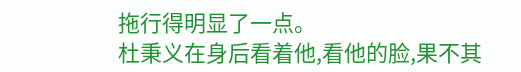拖行得明显了一点。
杜秉义在身后看着他,看他的脸,果不其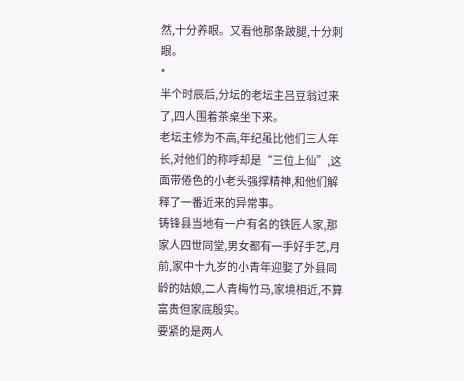然,十分养眼。又看他那条跛腿,十分刺眼。
*
半个时辰后,分坛的老坛主吕豆翁过来了,四人围着茶桌坐下来。
老坛主修为不高,年纪虽比他们三人年长,对他们的称呼却是“三位上仙”,这面带倦色的小老头强撑精神,和他们解释了一番近来的异常事。
铸锋县当地有一户有名的铁匠人家,那家人四世同堂,男女都有一手好手艺,月前,家中十九岁的小青年迎娶了外县同龄的姑娘,二人青梅竹马,家境相近,不算富贵但家底殷实。
要紧的是两人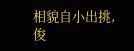相貌自小出挑,俊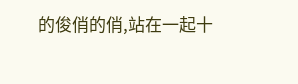的俊俏的俏,站在一起十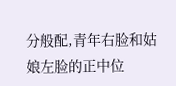分般配,青年右脸和姑娘左脸的正中位